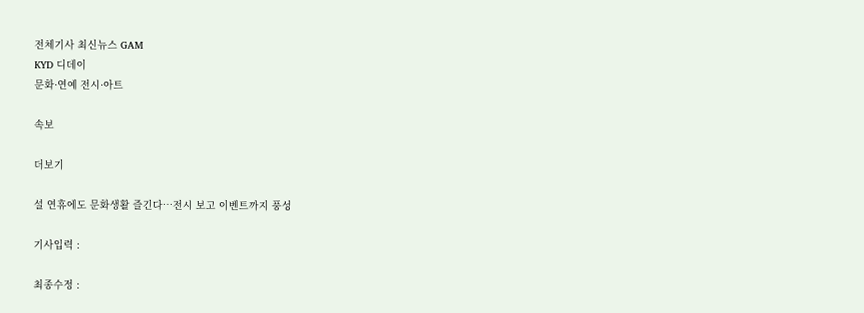전체기사 최신뉴스 GAM
KYD 디데이
문화·연예 전시·아트

속보

더보기

설 연휴에도 문화생활 즐긴다…전시 보고 이벤트까지 풍성

기사입력 :

최종수정 :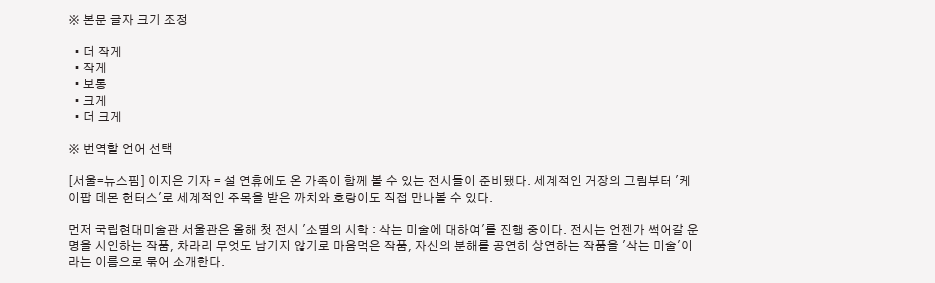※ 본문 글자 크기 조정

  • 더 작게
  • 작게
  • 보통
  • 크게
  • 더 크게

※ 번역할 언어 선택

[서울=뉴스핌] 이지은 기자 = 설 연휴에도 온 가족이 함께 볼 수 있는 전시들이 준비됐다. 세계적인 거장의 그림부터 '케이팝 데몬 헌터스'로 세계적인 주목을 받은 까치와 호랑이도 직접 만나볼 수 있다.

먼저 국립현대미술관 서울관은 올해 첫 전시 '소멸의 시학 : 삭는 미술에 대하여'를 진행 중이다. 전시는 언젠가 썩어갈 운명을 시인하는 작품, 차라리 무엇도 남기지 않기로 마음먹은 작품, 자신의 분해를 공연히 상연하는 작품을 '삭는 미술'이라는 이름으로 묶어 소개한다.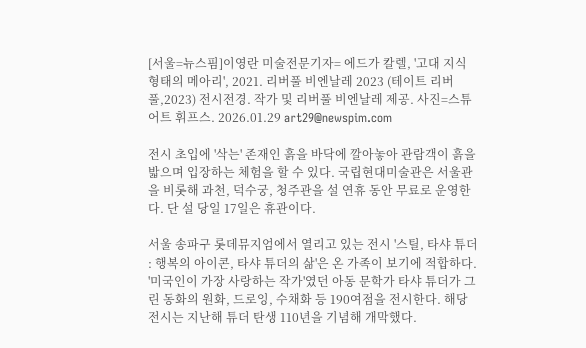[서울=뉴스핌]이영란 미술전문기자= 에드가 칼렐, '고대 지식 형태의 메아리', 2021. 리버풀 비엔날레 2023 (테이트 리버풀,2023) 전시전경. 작가 및 리버풀 비엔날레 제공. 사진=스튜어트 휘프스. 2026.01.29 art29@newspim.com

전시 초입에 '삭는' 존재인 흙을 바닥에 깔아놓아 관람객이 흙을 밟으며 입장하는 체험을 할 수 있다. 국립현대미술관은 서울관을 비롯해 과천, 덕수궁, 청주관을 설 연휴 동안 무료로 운영한다. 단 설 당일 17일은 휴관이다.

서울 송파구 롯데뮤지엄에서 열리고 있는 전시 '스틸, 타샤 튜더 : 행복의 아이콘, 타샤 튜더의 삶'은 온 가족이 보기에 적합하다. '미국인이 가장 사랑하는 작가'였던 아동 문학가 타샤 튜더가 그린 동화의 원화, 드로잉, 수채화 등 190여점을 전시한다. 해당 전시는 지난해 튜더 탄생 110년을 기념해 개막했다.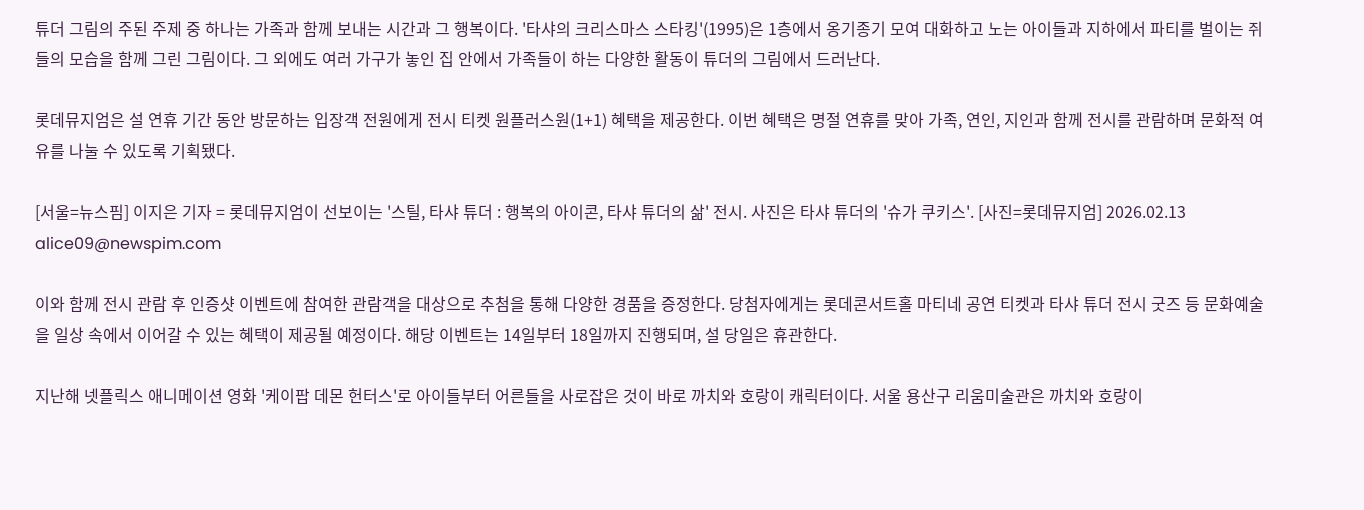튜더 그림의 주된 주제 중 하나는 가족과 함께 보내는 시간과 그 행복이다. '타샤의 크리스마스 스타킹'(1995)은 1층에서 옹기종기 모여 대화하고 노는 아이들과 지하에서 파티를 벌이는 쥐들의 모습을 함께 그린 그림이다. 그 외에도 여러 가구가 놓인 집 안에서 가족들이 하는 다양한 활동이 튜더의 그림에서 드러난다.

롯데뮤지엄은 설 연휴 기간 동안 방문하는 입장객 전원에게 전시 티켓 원플러스원(1+1) 혜택을 제공한다. 이번 혜택은 명절 연휴를 맞아 가족, 연인, 지인과 함께 전시를 관람하며 문화적 여유를 나눌 수 있도록 기획됐다.

[서울=뉴스핌] 이지은 기자 = 롯데뮤지엄이 선보이는 '스틸, 타샤 튜더 : 행복의 아이콘, 타샤 튜더의 삶' 전시. 사진은 타샤 튜더의 '슈가 쿠키스'. [사진=롯데뮤지엄] 2026.02.13 alice09@newspim.com

이와 함께 전시 관람 후 인증샷 이벤트에 참여한 관람객을 대상으로 추첨을 통해 다양한 경품을 증정한다. 당첨자에게는 롯데콘서트홀 마티네 공연 티켓과 타샤 튜더 전시 굿즈 등 문화예술을 일상 속에서 이어갈 수 있는 혜택이 제공될 예정이다. 해당 이벤트는 14일부터 18일까지 진행되며, 설 당일은 휴관한다.

지난해 넷플릭스 애니메이션 영화 '케이팝 데몬 헌터스'로 아이들부터 어른들을 사로잡은 것이 바로 까치와 호랑이 캐릭터이다. 서울 용산구 리움미술관은 까치와 호랑이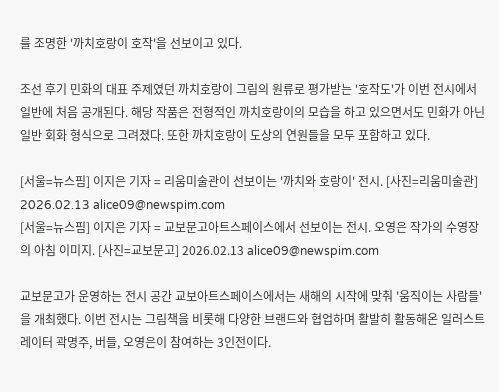를 조명한 '까치호랑이 호작'을 선보이고 있다.

조선 후기 민화의 대표 주제였던 까치호랑이 그림의 원류로 평가받는 '호작도'가 이번 전시에서 일반에 처음 공개된다. 해당 작품은 전형적인 까치호랑이의 모습을 하고 있으면서도 민화가 아닌 일반 회화 형식으로 그려졌다. 또한 까치호랑이 도상의 연원들을 모두 포함하고 있다.

[서울=뉴스핌] 이지은 기자 = 리움미술관이 선보이는 '까치와 호랑이' 전시. [사진=리움미술관] 2026.02.13 alice09@newspim.com
[서울=뉴스핌] 이지은 기자 = 교보문고아트스페이스에서 선보이는 전시. 오영은 작가의 수영장의 아침 이미지. [사진=교보문고] 2026.02.13 alice09@newspim.com

교보문고가 운영하는 전시 공간 교보아트스페이스에서는 새해의 시작에 맞춰 '움직이는 사람들'을 개최했다. 이번 전시는 그림책을 비롯해 다양한 브랜드와 협업하며 활발히 활동해온 일러스트레이터 곽명주, 버들, 오영은이 참여하는 3인전이다.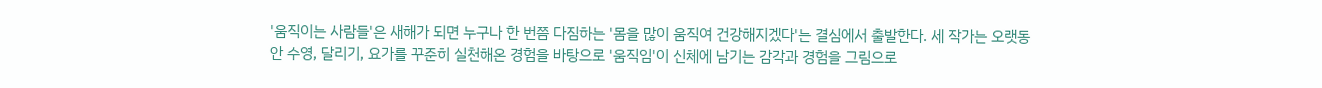'움직이는 사람들'은 새해가 되면 누구나 한 번쯤 다짐하는 '몸을 많이 움직여 건강해지겠다'는 결심에서 출발한다. 세 작가는 오랫동안 수영, 달리기, 요가를 꾸준히 실천해온 경험을 바탕으로 '움직임'이 신체에 남기는 감각과 경험을 그림으로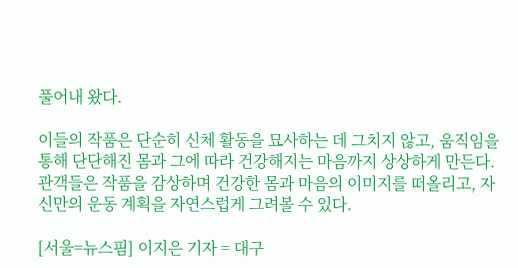풀어내 왔다.

이들의 작품은 단순히 신체 활동을 묘사하는 데 그치지 않고, 움직임을 통해 단단해진 몸과 그에 따라 건강해지는 마음까지 상상하게 만든다. 관객들은 작품을 감상하며 건강한 몸과 마음의 이미지를 떠올리고, 자신만의 운동 계획을 자연스럽게 그려볼 수 있다.

[서울=뉴스핌] 이지은 기자 = 대구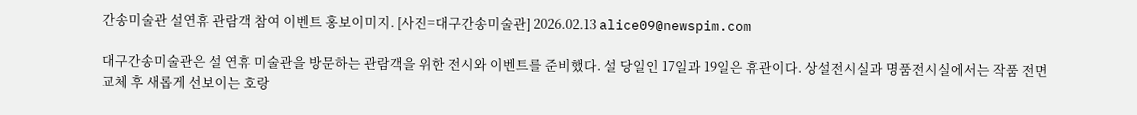간송미술관 설연휴 관람객 참여 이벤트 홍보이미지. [사진=대구간송미술관] 2026.02.13 alice09@newspim.com

대구간송미술관은 설 연휴 미술관을 방문하는 관람객을 위한 전시와 이벤트를 준비했다. 설 당일인 17일과 19일은 휴관이다. 상설전시실과 명품전시실에서는 작품 전면 교체 후 새롭게 선보이는 호랑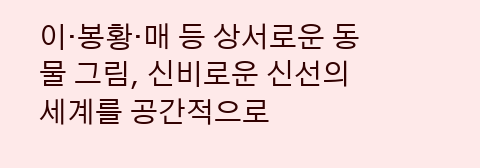이·봉황·매 등 상서로운 동물 그림, 신비로운 신선의 세계를 공간적으로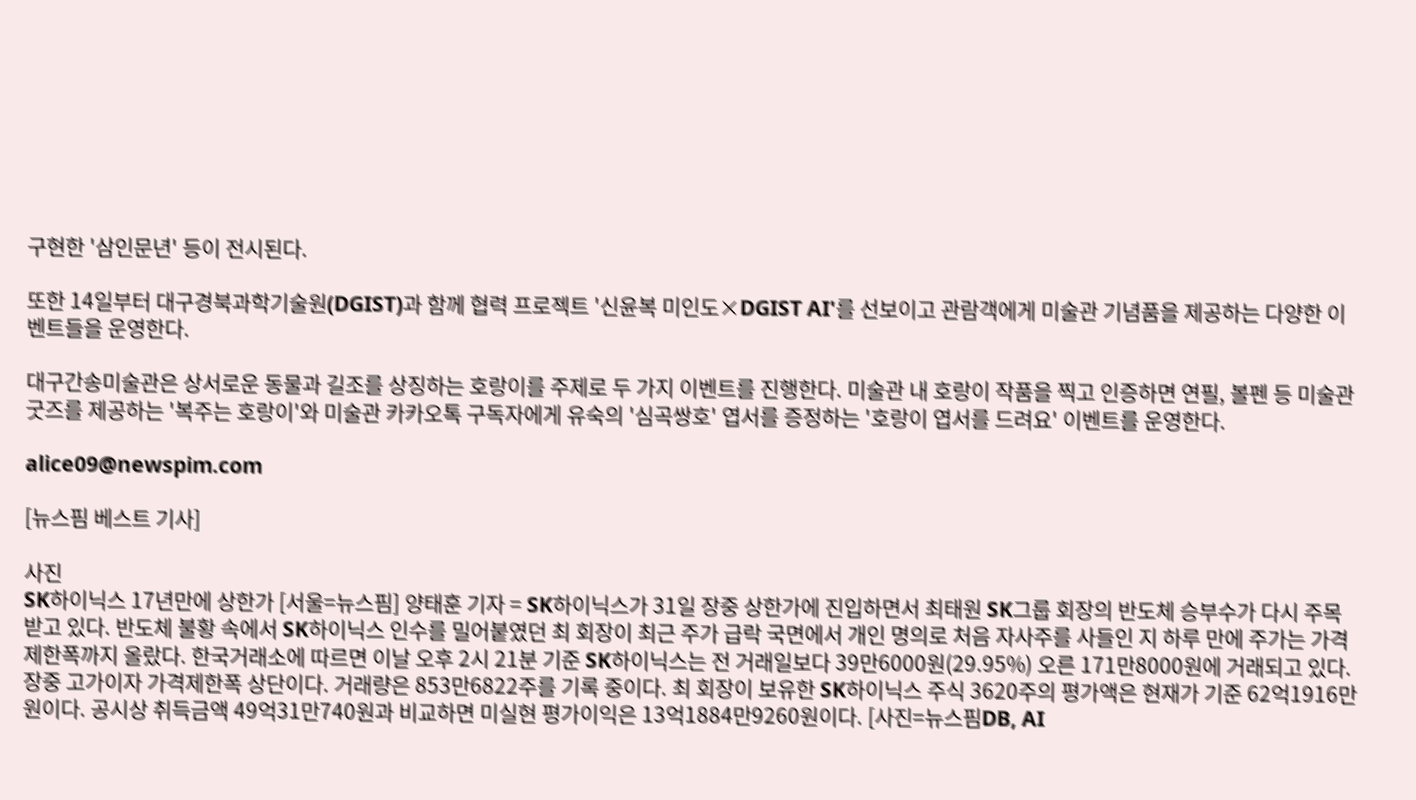구현한 '삼인문년' 등이 전시된다.

또한 14일부터 대구경북과학기술원(DGIST)과 함께 협력 프로젝트 '신윤복 미인도×DGIST AI'를 선보이고 관람객에게 미술관 기념품을 제공하는 다양한 이벤트들을 운영한다.

대구간송미술관은 상서로운 동물과 길조를 상징하는 호랑이를 주제로 두 가지 이벤트를 진행한다. 미술관 내 호랑이 작품을 찍고 인증하면 연필, 볼펜 등 미술관 굿즈를 제공하는 '복주는 호랑이'와 미술관 카카오톡 구독자에게 유숙의 '심곡쌍호' 엽서를 증정하는 '호랑이 엽서를 드려요' 이벤트를 운영한다.

alice09@newspim.com

[뉴스핌 베스트 기사]

사진
SK하이닉스 17년만에 상한가 [서울=뉴스핌] 양태훈 기자 = SK하이닉스가 31일 장중 상한가에 진입하면서 최태원 SK그룹 회장의 반도체 승부수가 다시 주목받고 있다. 반도체 불황 속에서 SK하이닉스 인수를 밀어붙였던 최 회장이 최근 주가 급락 국면에서 개인 명의로 처음 자사주를 사들인 지 하루 만에 주가는 가격제한폭까지 올랐다. 한국거래소에 따르면 이날 오후 2시 21분 기준 SK하이닉스는 전 거래일보다 39만6000원(29.95%) 오른 171만8000원에 거래되고 있다. 장중 고가이자 가격제한폭 상단이다. 거래량은 853만6822주를 기록 중이다. 최 회장이 보유한 SK하이닉스 주식 3620주의 평가액은 현재가 기준 62억1916만원이다. 공시상 취득금액 49억31만740원과 비교하면 미실현 평가이익은 13억1884만9260원이다. [사진=뉴스핌DB, AI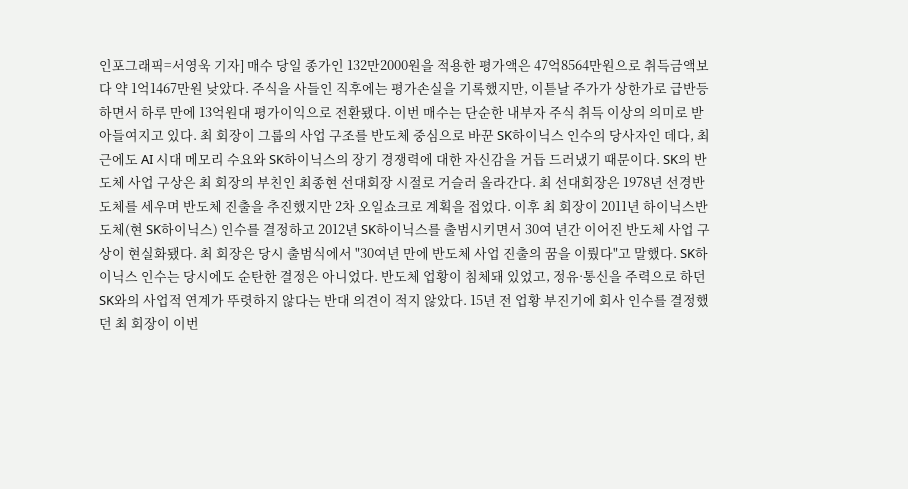인포그래픽=서영욱 기자] 매수 당일 종가인 132만2000원을 적용한 평가액은 47억8564만원으로 취득금액보다 약 1억1467만원 낮았다. 주식을 사들인 직후에는 평가손실을 기록했지만, 이튿날 주가가 상한가로 급반등하면서 하루 만에 13억원대 평가이익으로 전환됐다. 이번 매수는 단순한 내부자 주식 취득 이상의 의미로 받아들여지고 있다. 최 회장이 그룹의 사업 구조를 반도체 중심으로 바꾼 SK하이닉스 인수의 당사자인 데다, 최근에도 AI 시대 메모리 수요와 SK하이닉스의 장기 경쟁력에 대한 자신감을 거듭 드러냈기 때문이다. SK의 반도체 사업 구상은 최 회장의 부친인 최종현 선대회장 시절로 거슬러 올라간다. 최 선대회장은 1978년 선경반도체를 세우며 반도체 진출을 추진했지만 2차 오일쇼크로 계획을 접었다. 이후 최 회장이 2011년 하이닉스반도체(현 SK하이닉스) 인수를 결정하고 2012년 SK하이닉스를 출범시키면서 30여 년간 이어진 반도체 사업 구상이 현실화됐다. 최 회장은 당시 출범식에서 "30여년 만에 반도체 사업 진출의 꿈을 이뤘다"고 말했다. SK하이닉스 인수는 당시에도 순탄한 결정은 아니었다. 반도체 업황이 침체돼 있었고, 정유·통신을 주력으로 하던 SK와의 사업적 연계가 뚜렷하지 않다는 반대 의견이 적지 않았다. 15년 전 업황 부진기에 회사 인수를 결정했던 최 회장이 이번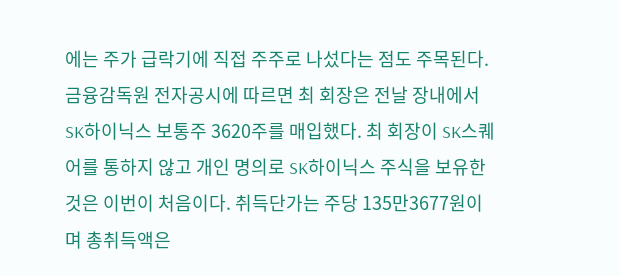에는 주가 급락기에 직접 주주로 나섰다는 점도 주목된다. 금융감독원 전자공시에 따르면 최 회장은 전날 장내에서 SK하이닉스 보통주 3620주를 매입했다. 최 회장이 SK스퀘어를 통하지 않고 개인 명의로 SK하이닉스 주식을 보유한 것은 이번이 처음이다. 취득단가는 주당 135만3677원이며 총취득액은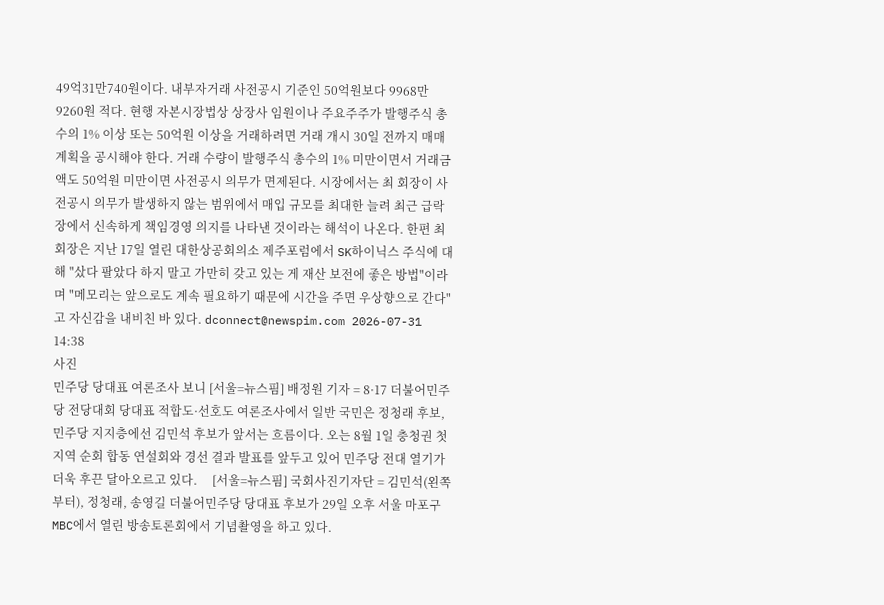49억31만740원이다. 내부자거래 사전공시 기준인 50억원보다 9968만9260원 적다. 현행 자본시장법상 상장사 임원이나 주요주주가 발행주식 총수의 1% 이상 또는 50억원 이상을 거래하려면 거래 개시 30일 전까지 매매계획을 공시해야 한다. 거래 수량이 발행주식 총수의 1% 미만이면서 거래금액도 50억원 미만이면 사전공시 의무가 면제된다. 시장에서는 최 회장이 사전공시 의무가 발생하지 않는 범위에서 매입 규모를 최대한 늘려 최근 급락장에서 신속하게 책임경영 의지를 나타낸 것이라는 해석이 나온다. 한편 최 회장은 지난 17일 열린 대한상공회의소 제주포럼에서 SK하이닉스 주식에 대해 "샀다 팔았다 하지 말고 가만히 갖고 있는 게 재산 보전에 좋은 방법"이라며 "메모리는 앞으로도 계속 필요하기 때문에 시간을 주면 우상향으로 간다"고 자신감을 내비친 바 있다. dconnect@newspim.com 2026-07-31 14:38
사진
민주당 당대표 여론조사 보니 [서울=뉴스핌] 배정원 기자 = 8·17 더불어민주당 전당대회 당대표 적합도·선호도 여론조사에서 일반 국민은 정청래 후보, 민주당 지지층에선 김민석 후보가 앞서는 흐름이다. 오는 8월 1일 충청권 첫 지역 순회 합동 연설회와 경선 결과 발표를 앞두고 있어 민주당 전대 열기가 더욱 후끈 달아오르고 있다.     [서울=뉴스핌] 국회사진기자단 = 김민석(왼쪽부터), 정청래, 송영길 더불어민주당 당대표 후보가 29일 오후 서울 마포구 MBC에서 열린 방송토론회에서 기념촬영을 하고 있다.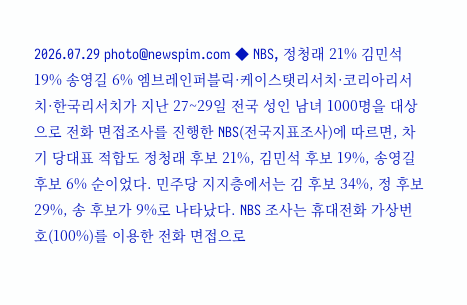2026.07.29 photo@newspim.com ◆ NBS, 정청래 21% 김민석 19% 송영길 6% 엠브레인퍼블릭·케이스탯리서치·코리아리서치·한국리서치가 지난 27~29일 전국 성인 남녀 1000명을 대상으로 전화 면접조사를 진행한 NBS(전국지표조사)에 따르면, 차기 당대표 적합도 정청래 후보 21%, 김민석 후보 19%, 송영길 후보 6% 순이었다. 민주당 지지층에서는 김 후보 34%, 정 후보 29%, 송 후보가 9%로 나타났다. NBS 조사는 휴대전화 가상번호(100%)를 이용한 전화 면접으로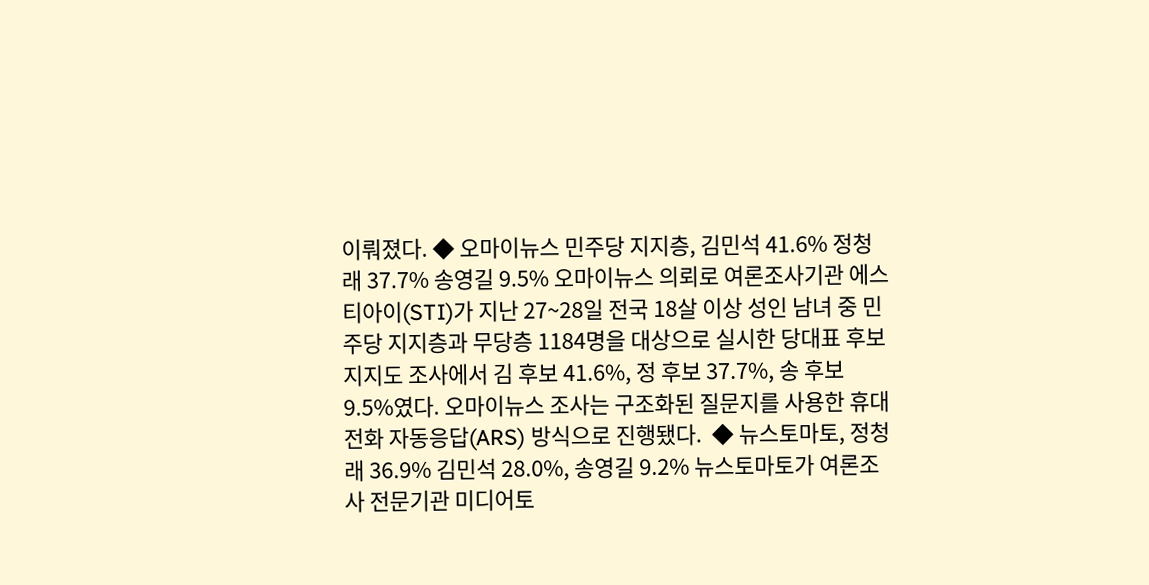이뤄졌다. ◆ 오마이뉴스 민주당 지지층, 김민석 41.6% 정청래 37.7% 송영길 9.5% 오마이뉴스 의뢰로 여론조사기관 에스티아이(STI)가 지난 27~28일 전국 18살 이상 성인 남녀 중 민주당 지지층과 무당층 1184명을 대상으로 실시한 당대표 후보 지지도 조사에서 김 후보 41.6%, 정 후보 37.7%, 송 후보 9.5%였다. 오마이뉴스 조사는 구조화된 질문지를 사용한 휴대전화 자동응답(ARS) 방식으로 진행됐다.  ◆ 뉴스토마토, 정청래 36.9% 김민석 28.0%, 송영길 9.2% 뉴스토마토가 여론조사 전문기관 미디어토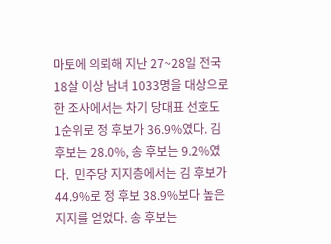마토에 의뢰해 지난 27~28일 전국 18살 이상 남녀 1033명을 대상으로 한 조사에서는 차기 당대표 선호도 1순위로 정 후보가 36.9%였다. 김 후보는 28.0%, 송 후보는 9.2%였다.  민주당 지지층에서는 김 후보가 44.9%로 정 후보 38.9%보다 높은 지지를 얻었다. 송 후보는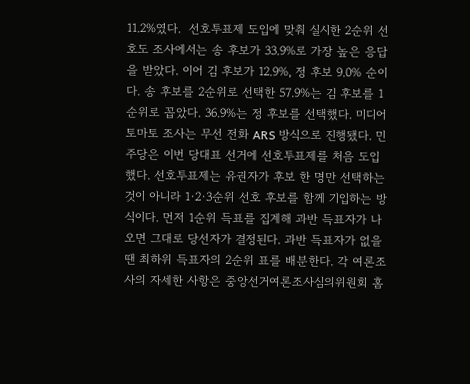11.2%였다.  선호투표제 도입에 맞춰 실시한 2순위 선호도 조사에서는 송 후보가 33.9%로 가장 높은 응답을 받았다. 이어 김 후보가 12.9%, 정 후보 9.0% 순이다. 송 후보를 2순위로 선택한 57.9%는 김 후보를 1순위로 꼽았다. 36.9%는 정 후보를 선택했다. 미디어토마토 조사는 무선 전화 ARS 방식으로 진행됐다. 민주당은 이번 당대표 선거에 선호투표제를 처음 도입했다. 선호투표제는 유권자가 후보 한 명만 선택하는 것이 아니라 1·2·3순위 선호 후보를 함께 기입하는 방식이다. 먼저 1순위 득표를 집계해 과반 득표자가 나오면 그대로 당선자가 결정된다. 과반 득표자가 없을 땐 최하위 득표자의 2순위 표를 배분한다. 각 여론조사의 자세한 사항은 중앙선거여론조사심의위원회 홈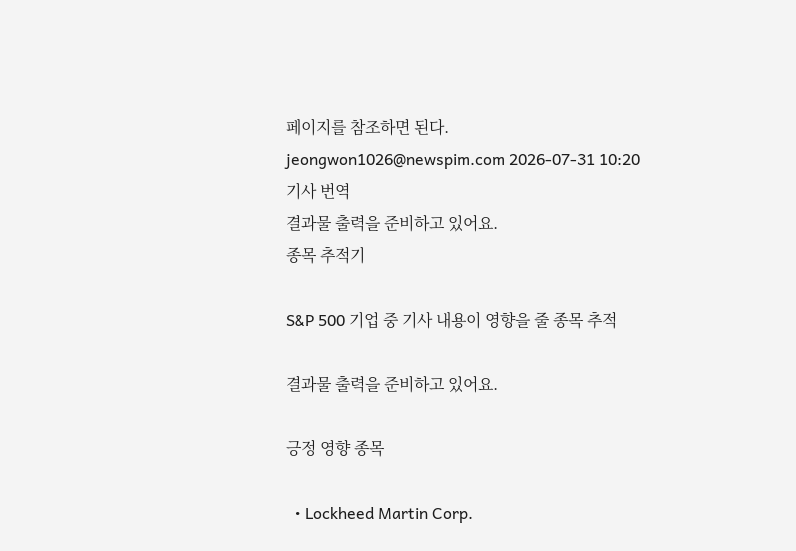페이지를 참조하면 된다.  jeongwon1026@newspim.com 2026-07-31 10:20
기사 번역
결과물 출력을 준비하고 있어요.
종목 추적기

S&P 500 기업 중 기사 내용이 영향을 줄 종목 추적

결과물 출력을 준비하고 있어요.

긍정 영향 종목

  • Lockheed Martin Corp.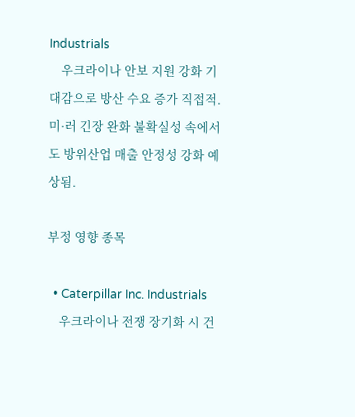Industrials
    우크라이나 안보 지원 강화 기대감으로 방산 수요 증가 직접적. 미·러 긴장 완화 불확실성 속에서도 방위산업 매출 안정성 강화 예상됨.

부정 영향 종목

  • Caterpillar Inc. Industrials
    우크라이나 전쟁 장기화 시 건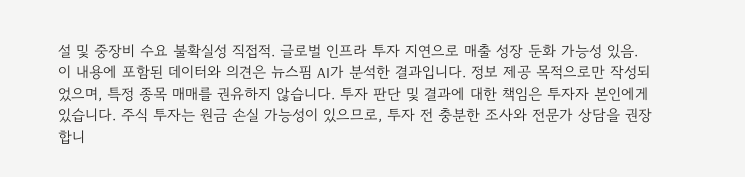설 및 중장비 수요 불확실성 직접적. 글로벌 인프라 투자 지연으로 매출 성장 둔화 가능성 있음.
이 내용에 포함된 데이터와 의견은 뉴스핌 AI가 분석한 결과입니다. 정보 제공 목적으로만 작성되었으며, 특정 종목 매매를 권유하지 않습니다. 투자 판단 및 결과에 대한 책임은 투자자 본인에게 있습니다. 주식 투자는 원금 손실 가능성이 있으므로, 투자 전 충분한 조사와 전문가 상담을 권장합니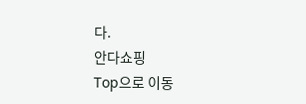다.
안다쇼핑
Top으로 이동